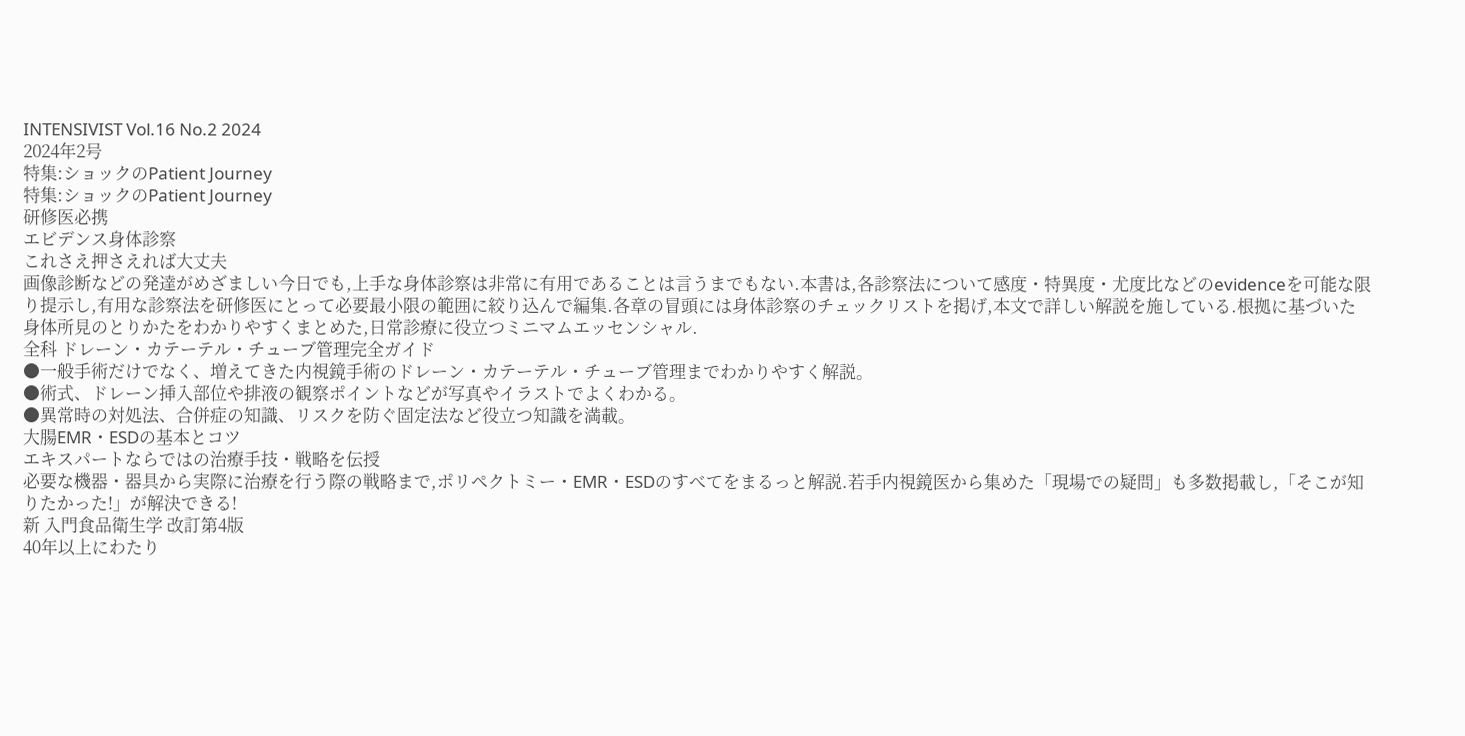INTENSIVIST Vol.16 No.2 2024
2024年2号
特集:ショックのPatient Journey
特集:ショックのPatient Journey
研修医必携
エビデンス身体診察
これさえ押さえれば大丈夫
画像診断などの発達がめざましい今日でも,上手な身体診察は非常に有用であることは言うまでもない.本書は,各診察法について感度・特異度・尤度比などのevidenceを可能な限り提示し,有用な診察法を研修医にとって必要最小限の範囲に絞り込んで編集.各章の冒頭には身体診察のチェックリストを掲げ,本文で詳しい解説を施している.根拠に基づいた身体所見のとりかたをわかりやすくまとめた,日常診療に役立つミニマムエッセンシャル.
全科 ドレーン・カテーテル・チューブ管理完全ガイド
●一般手術だけでなく、増えてきた内視鏡手術のドレーン・カテーテル・チューブ管理までわかりやすく解説。
●術式、ドレーン挿入部位や排液の観察ポイントなどが写真やイラストでよくわかる。
●異常時の対処法、合併症の知識、リスクを防ぐ固定法など役立つ知識を満載。
大腸EMR・ESDの基本とコツ
エキスパートならではの治療手技・戦略を伝授
必要な機器・器具から実際に治療を行う際の戦略まで,ポリペクトミー・EMR・ESDのすべてをまるっと解説.若手内視鏡医から集めた「現場での疑問」も多数掲載し,「そこが知りたかった!」が解決できる!
新 入門食品衛生学 改訂第4版
40年以上にわたり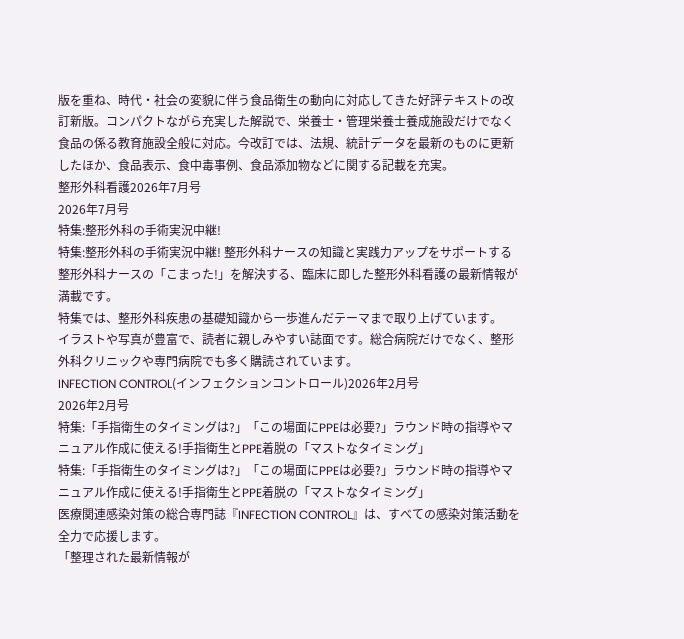版を重ね、時代・社会の変貌に伴う食品衛生の動向に対応してきた好評テキストの改訂新版。コンパクトながら充実した解説で、栄養士・管理栄養士養成施設だけでなく食品の係る教育施設全般に対応。今改訂では、法規、統計データを最新のものに更新したほか、食品表示、食中毒事例、食品添加物などに関する記載を充実。
整形外科看護2026年7月号
2026年7月号
特集:整形外科の手術実況中継!
特集:整形外科の手術実況中継! 整形外科ナースの知識と実践力アップをサポートする
整形外科ナースの「こまった!」を解決する、臨床に即した整形外科看護の最新情報が満載です。
特集では、整形外科疾患の基礎知識から一歩進んだテーマまで取り上げています。
イラストや写真が豊富で、読者に親しみやすい誌面です。総合病院だけでなく、整形外科クリニックや専門病院でも多く購読されています。
INFECTION CONTROL(インフェクションコントロール)2026年2月号
2026年2月号
特集:「手指衛生のタイミングは?」「この場面にPPEは必要?」ラウンド時の指導やマニュアル作成に使える!手指衛生とPPE着脱の「マストなタイミング」
特集:「手指衛生のタイミングは?」「この場面にPPEは必要?」ラウンド時の指導やマニュアル作成に使える!手指衛生とPPE着脱の「マストなタイミング」
医療関連感染対策の総合専門誌『INFECTION CONTROL』は、すべての感染対策活動を全力で応援します。
「整理された最新情報が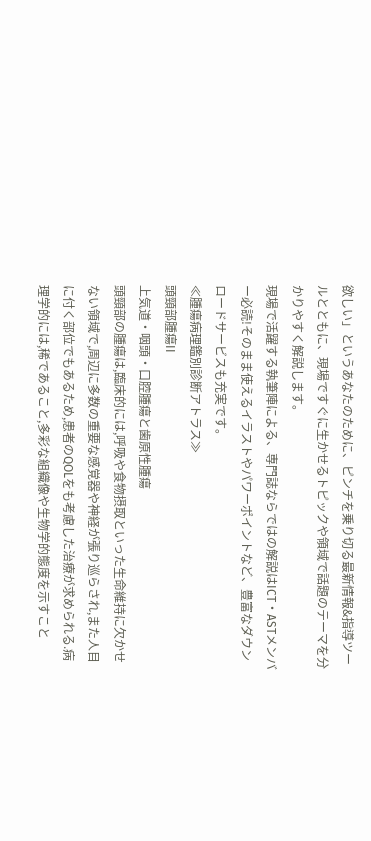欲しい」というあなたのために、ピンチを乗り切る最新情報&指導ツールとともに、現場ですぐに生かせるトピックや領域で話題のテーマを分かりやすく解説します。
現場で活躍する執筆陣による、専門誌ならではの解説はICT・ASTメンバー必読!そのまま使えるイラストやパワーポイントなど、豊富なダウンロードサービスも充実です。
≪腫瘍病理鑑別診断アトラス≫
頭頸部腫瘍II
上気道・咽頭・口腔腫瘍と歯原性腫瘍
頭頸部の腫瘍は,臨床的には,呼吸や食物摂取といった生命維持に欠かせない領域で,周辺に多数の重要な感覚器や神経が張り巡らされ,また人目に付く部位でもあるため,患者のQOLをも考慮した治療が求められる.病理学的には,稀であること,多彩な組織像や生物学的態度を示すこと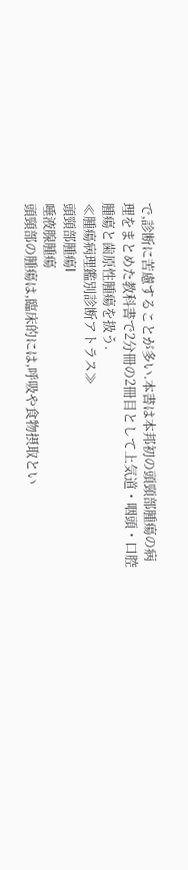で,診断に苦慮することが多い.本書は本邦初の頭頸部腫瘍の病理をまとめた教科書で2分冊の2冊目として上気道・咽頭・口腔腫瘍と歯原性腫瘍を扱う.
≪腫瘍病理鑑別診断アトラス≫
頭頸部腫瘍I
唾液腺腫瘍
頭頸部の腫瘍は,臨床的には,呼吸や食物摂取とい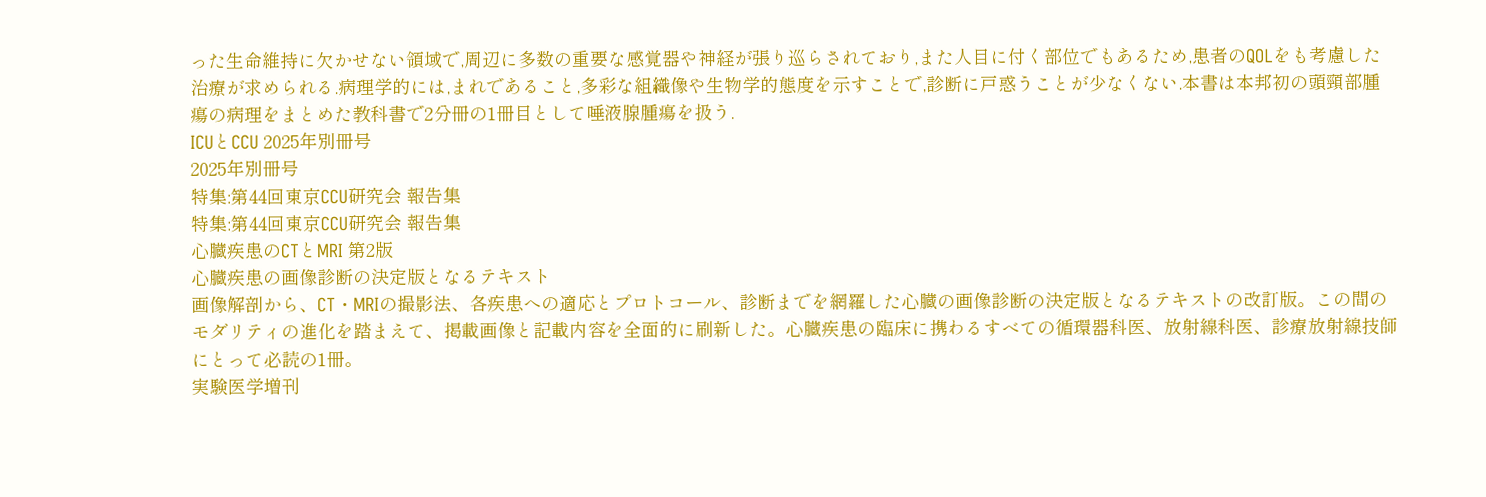った生命維持に欠かせない領域で,周辺に多数の重要な感覚器や神経が張り巡らされており,また人目に付く部位でもあるため,患者のQOLをも考慮した治療が求められる.病理学的には,まれであること,多彩な組織像や生物学的態度を示すことで,診断に戸惑うことが少なくない.本書は本邦初の頭頸部腫瘍の病理をまとめた教科書で2分冊の1冊目として唾液腺腫瘍を扱う.
ICUとCCU 2025年別冊号
2025年別冊号
特集:第44回東京CCU研究会 報告集
特集:第44回東京CCU研究会 報告集
心臓疾患のCTとMRI 第2版
心臓疾患の画像診断の決定版となるテキスト
画像解剖から、CT・MRIの撮影法、各疾患への適応とプロトコール、診断までを網羅した心臓の画像診断の決定版となるテキストの改訂版。この間のモダリティの進化を踏まえて、掲載画像と記載内容を全面的に刷新した。心臓疾患の臨床に携わるすべての循環器科医、放射線科医、診療放射線技師にとって必読の1冊。
実験医学増刊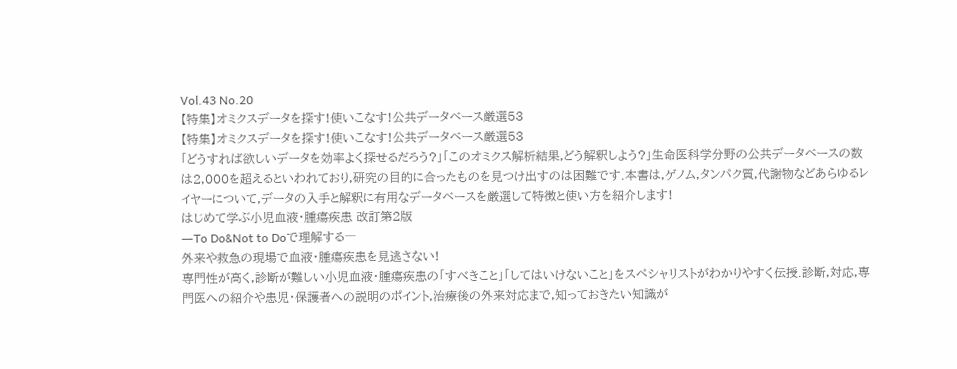Vol.43 No.20
【特集】オミクスデータを探す!使いこなす!公共データベース厳選53
【特集】オミクスデータを探す!使いこなす!公共データベース厳選53
「どうすれば欲しいデータを効率よく探せるだろう?」「このオミクス解析結果,どう解釈しよう?」生命医科学分野の公共データベースの数は2,000を超えるといわれており,研究の目的に合ったものを見つけ出すのは困難です.本書は,ゲノム,タンパク質,代謝物などあらゆるレイヤーについて,データの入手と解釈に有用なデータベースを厳選して特徴と使い方を紹介します!
はじめて学ぶ小児血液・腫瘍疾患 改訂第2版
―To Do&Not to Doで理解する―
外来や救急の現場で血液・腫瘍疾患を見逃さない!
専門性が高く,診断が難しい小児血液・腫瘍疾患の「すべきこと」「してはいけないこと」をスペシャリストがわかりやすく伝授.診断,対応,専門医への紹介や患児・保護者への説明のポイント,治療後の外来対応まで,知っておきたい知識が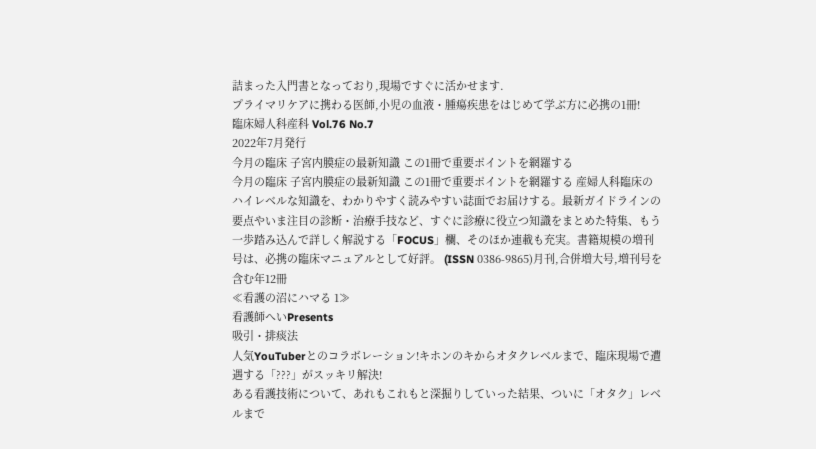詰まった入門書となっており,現場ですぐに活かせます.
プライマリケアに携わる医師,小児の血液・腫瘍疾患をはじめて学ぶ方に必携の1冊!
臨床婦人科産科 Vol.76 No.7
2022年7月発行
今月の臨床 子宮内膜症の最新知識 この1冊で重要ポイントを網羅する
今月の臨床 子宮内膜症の最新知識 この1冊で重要ポイントを網羅する 産婦人科臨床のハイレベルな知識を、わかりやすく読みやすい誌面でお届けする。最新ガイドラインの要点やいま注目の診断・治療手技など、すぐに診療に役立つ知識をまとめた特集、もう一歩踏み込んで詳しく解説する「FOCUS」欄、そのほか連載も充実。書籍規模の増刊号は、必携の臨床マニュアルとして好評。 (ISSN 0386-9865)月刊,合併増大号,増刊号を含む年12冊
≪看護の沼にハマる 1≫
看護師へいPresents
吸引・排痰法
人気YouTuberとのコラボレーション!キホンのキからオタクレベルまで、臨床現場で遭遇する「???」がスッキリ解決!
ある看護技術について、あれもこれもと深掘りしていった結果、ついに「オタク」レベルまで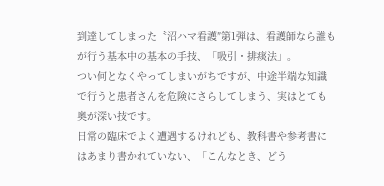到達してしまった〝沼ハマ看護″第1弾は、看護師なら誰もが行う基本中の基本の手技、「吸引・排痰法」。
つい何となくやってしまいがちですが、中途半端な知識で行うと患者さんを危険にさらしてしまう、実はとても奥が深い技です。
日常の臨床でよく遭遇するけれども、教科書や参考書にはあまり書かれていない、「こんなとき、どう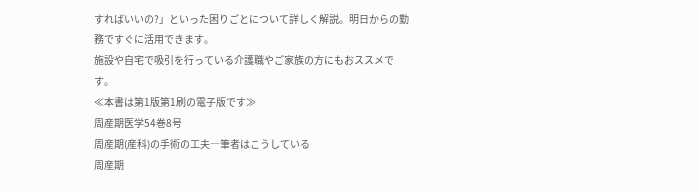すればいいの?」といった困りごとについて詳しく解説。明日からの勤務ですぐに活用できます。
施設や自宅で吸引を行っている介護職やご家族の方にもおススメです。
≪本書は第1版第1刷の電子版です≫
周産期医学54巻8号
周産期(産科)の手術の工夫―筆者はこうしている
周産期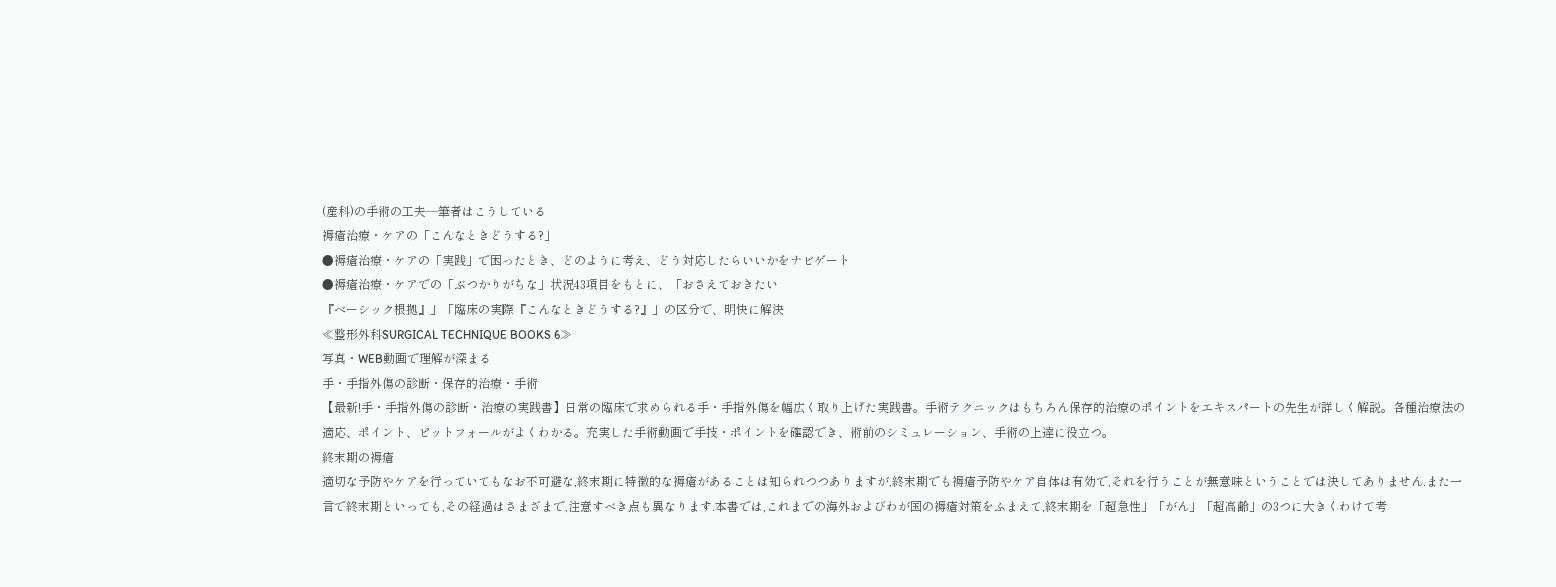(産科)の手術の工夫―筆者はこうしている
褥瘡治療・ケアの「こんなときどうする?」
●褥瘡治療・ケアの「実践」で困ったとき、どのように考え、どう対応したらいいかをナビゲート
●褥瘡治療・ケアでの「ぶつかりがちな」状況43項目をもとに、「おさえておきたい
『ベーシック根拠』」「臨床の実際『こんなときどうする?』」の区分で、明快に解決
≪整形外科SURGICAL TECHNIQUE BOOKS 6≫
写真・WEB動画で理解が深まる
手・手指外傷の診断・保存的治療・手術
【最新!手・手指外傷の診断・治療の実践書】日常の臨床で求められる手・手指外傷を幅広く取り上げた実践書。手術テクニックはもちろん保存的治療のポイントをエキスパートの先生が詳しく解説。各種治療法の適応、ポイント、ピットフォールがよくわかる。充実した手術動画で手技・ポイントを確認でき、術前のシミュレーション、手術の上達に役立つ。
終末期の褥瘡
適切な予防やケアを行っていてもなお不可避な,終末期に特徴的な褥瘡があることは知られつつありますが,終末期でも褥瘡予防やケア自体は有効で,それを行うことが無意味ということでは決してありません.また一言で終末期といっても,その経過はさまざまで,注意すべき点も異なります.本書では,これまでの海外およびわが国の褥瘡対策をふまえて,終末期を「超急性」「がん」「超高齢」の3つに大きくわけて考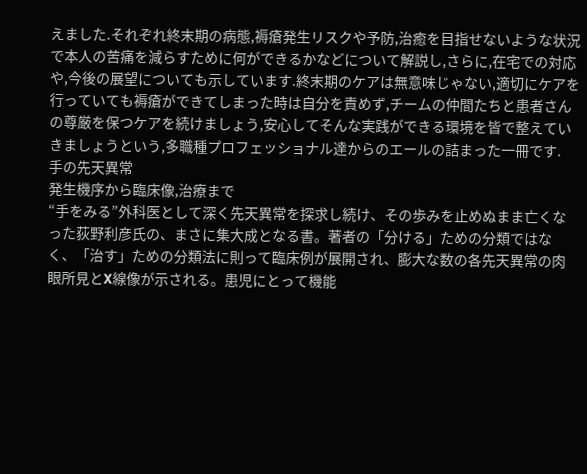えました.それぞれ終末期の病態,褥瘡発生リスクや予防,治癒を目指せないような状況で本人の苦痛を減らすために何ができるかなどについて解説し,さらに,在宅での対応や,今後の展望についても示しています.終末期のケアは無意味じゃない,適切にケアを行っていても褥瘡ができてしまった時は自分を責めず,チームの仲間たちと患者さんの尊厳を保つケアを続けましょう,安心してそんな実践ができる環境を皆で整えていきましょうという,多職種プロフェッショナル達からのエールの詰まった一冊です.
手の先天異常
発生機序から臨床像,治療まで
“手をみる”外科医として深く先天異常を探求し続け、その歩みを止めぬまま亡くなった荻野利彦氏の、まさに集大成となる書。著者の「分ける」ための分類ではなく、「治す」ための分類法に則って臨床例が展開され、膨大な数の各先天異常の肉眼所見とX線像が示される。患児にとって機能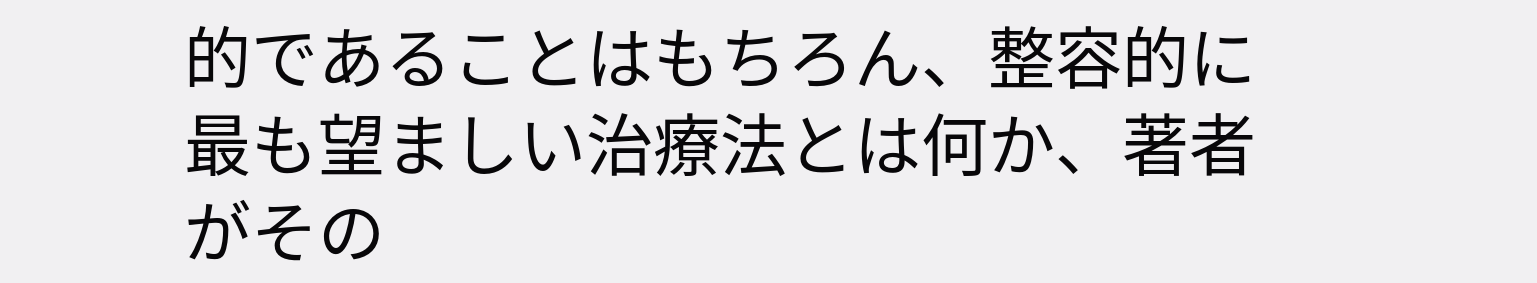的であることはもちろん、整容的に最も望ましい治療法とは何か、著者がその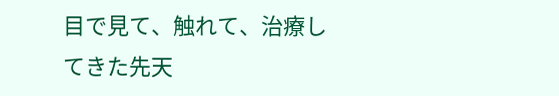目で見て、触れて、治療してきた先天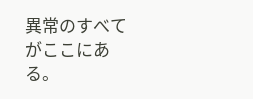異常のすべてがここにある。